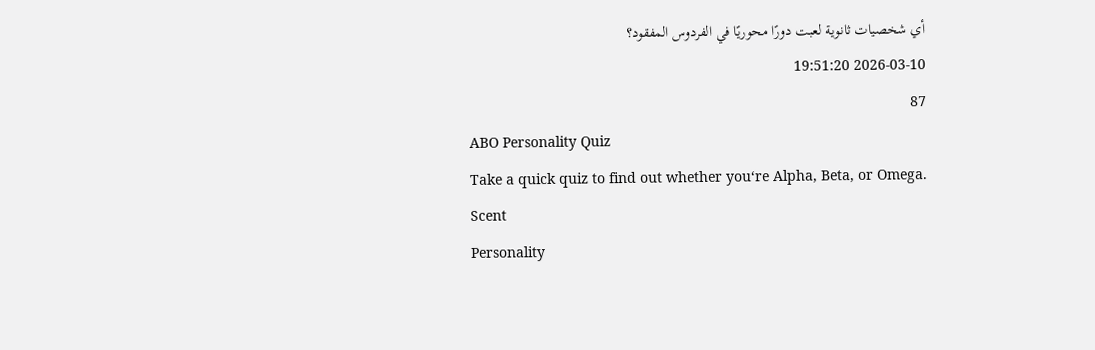أي شخصيات ثانوية لعبت دورًا محوريًا في الفردوس المفقود؟
2026-03-10 19:51:20
87
ABO Personality Quiz
Take a quick quiz to find out whether you‘re Alpha, Beta, or Omega.
Scent
Personality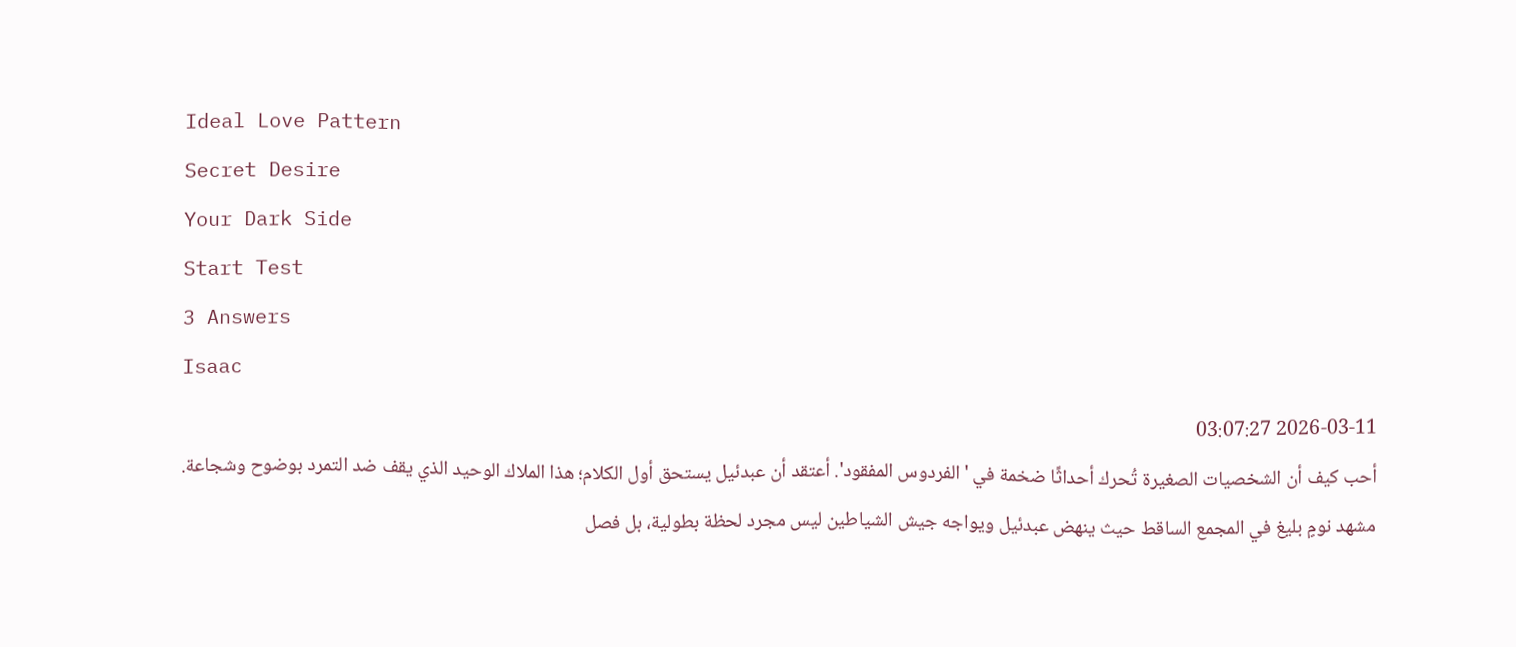Ideal Love Pattern
Secret Desire
Your Dark Side
Start Test
3 Answers
Isaac
2026-03-11 03:07:27
أحب كيف أن الشخصيات الصغيرة تُحرك أحداثًا ضخمة في 'الفردوس المفقود'. أعتقد أن عبدئيل يستحق أول الكلام؛ هذا الملاك الوحيد الذي يقف ضد التمرد بوضوح وشجاعة. مشهد نومٍ بليغ في المجمع الساقط حيث ينهض عبدئيل ويواجه جيش الشياطين ليس مجرد لحظة بطولية، بل فصل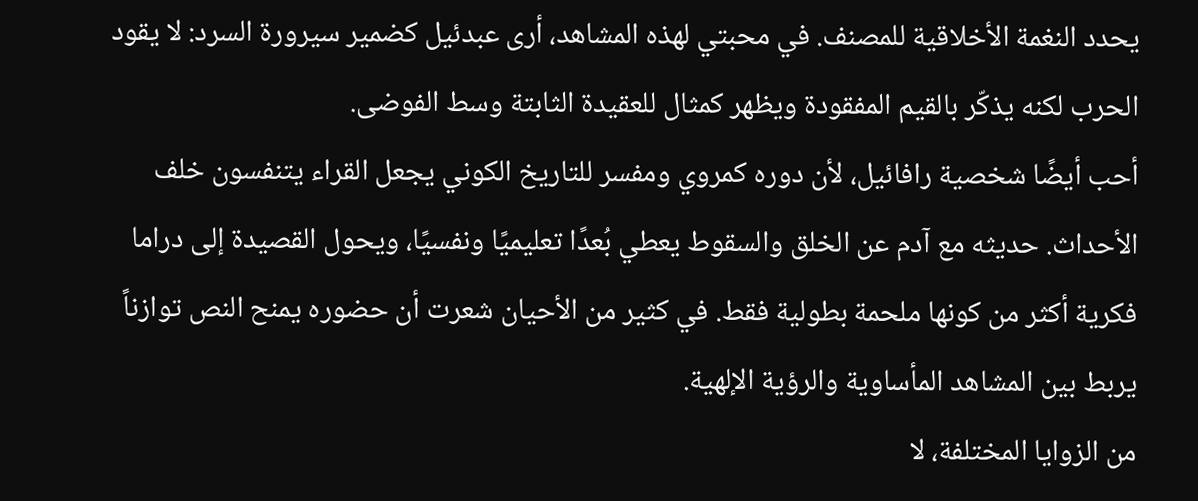يحدد النغمة الأخلاقية للمصنف. في محبتي لهذه المشاهد، أرى عبدئيل كضمير سيرورة السرد: لا يقود الحرب لكنه يذكّر بالقيم المفقودة ويظهر كمثال للعقيدة الثابتة وسط الفوضى.
أحب أيضًا شخصية رافائيل، لأن دوره كمروي ومفسر للتاريخ الكوني يجعل القراء يتنفسون خلف الأحداث. حديثه مع آدم عن الخلق والسقوط يعطي بُعدًا تعليميًا ونفسيًا، ويحول القصيدة إلى دراما فكرية أكثر من كونها ملحمة بطولية فقط. في كثير من الأحيان شعرت أن حضوره يمنح النص توازناً يربط بين المشاهد المأساوية والرؤية الإلهية.
من الزوايا المختلفة، لا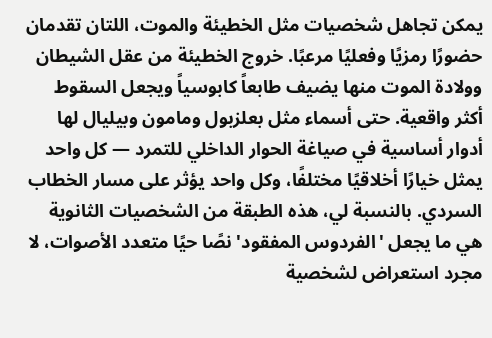يمكن تجاهل شخصيات مثل الخطيئة والموت، اللتان تقدمان حضورًا رمزيًا وفعليًا مرعبًا. خروج الخطيئة من عقل الشيطان وولادة الموت منها يضيف طابعاً كابوسياً ويجعل السقوط أكثر واقعية. حتى أسماء مثل بعلزبول ومامون وبيليال لها أدوار أساسية في صياغة الحوار الداخلي للتمرد — كل واحد يمثل خيارًا أخلاقيًا مختلفًا، وكل واحد يؤثر على مسار الخطاب السردي. بالنسبة لي، هذه الطبقة من الشخصيات الثانوية هي ما يجعل 'الفردوس المفقود' نصًا حيًا متعدد الأصوات، لا مجرد استعراض لشخصية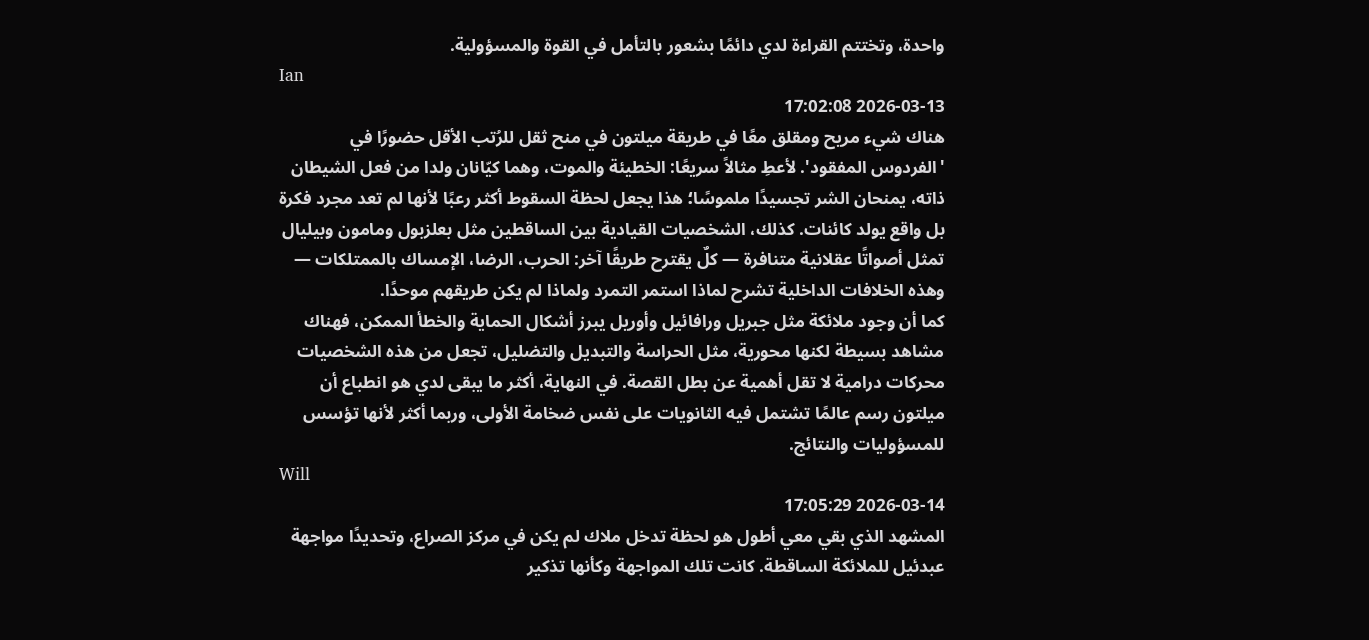واحدة، وتختتم القراءة لدي دائمًا بشعور بالتأمل في القوة والمسؤولية.
Ian
2026-03-13 17:02:08
هناك شيء مريح ومقلق معًا في طريقة ميلتون في منح ثقل للرُتب الأقل حضورًا في 'الفردوس المفقود'. لأعطِ مثالاً سريعًا: الخطيئة والموت، وهما كيّانان ولدا من فعل الشيطان ذاته، يمنحان الشر تجسيدًا ملموسًا؛ هذا يجعل لحظة السقوط أكثر رعبًا لأنها لم تعد مجرد فكرة بل واقع يولد كائنات. كذلك، الشخصيات القيادية بين الساقطين مثل بعلزبول ومامون وبيليال تمثل أصواتًا عقلانية متنافرة — كلٌ يقترح طريقًا آخر: الحرب، الرضا، الإمساك بالممتلكات — وهذه الخلافات الداخلية تشرح لماذا استمر التمرد ولماذا لم يكن طريقهم موحدًا.
كما أن وجود ملائكة مثل جبريل ورافائيل وأوريل يبرز أشكال الحماية والخطأ الممكن، فهناك مشاهد بسيطة لكنها محورية، مثل الحراسة والتبديل والتضليل، تجعل من هذه الشخصيات محركات درامية لا تقل أهمية عن بطل القصة. في النهاية، أكثر ما يبقى لدي هو انطباع أن ميلتون رسم عالمًا تشتمل فيه الثانويات على نفس ضخامة الأولى، وربما أكثر لأنها تؤسس للمسؤوليات والنتائج.
Will
2026-03-14 17:05:29
المشهد الذي بقي معي أطول هو لحظة تدخل ملاك لم يكن في مركز الصراع، وتحديدًا مواجهة عبدئيل للملائكة الساقطة. كانت تلك المواجهة وكأنها تذكير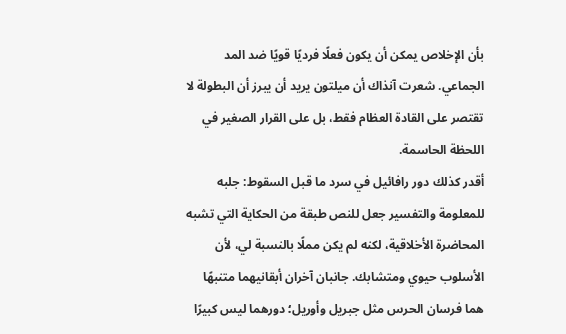بأن الإخلاص يمكن أن يكون فعلًا فرديًا قويًا ضد المد الجماعي. شعرت آنذاك أن ميلتون يريد أن يبرز أن البطولة لا تقتصر على القادة العظام فقط، بل على القرار الصغير في اللحظة الحاسمة.
أقدر كذلك دور رافائيل في سرد ما قبل السقوط: جلبه للمعلومة والتفسير جعل للنص طبقة من الحكاية التي تشبه المحاضرة الأخلاقية، لكنه لم يكن مملًا بالنسبة لي، لأن الأسلوب حيوي ومتشابك. جانبان آخران أبقانيهما متنبهًا هما فرسان الحرس مثل جبريل وأوريل؛ دورهما ليس كبيرًا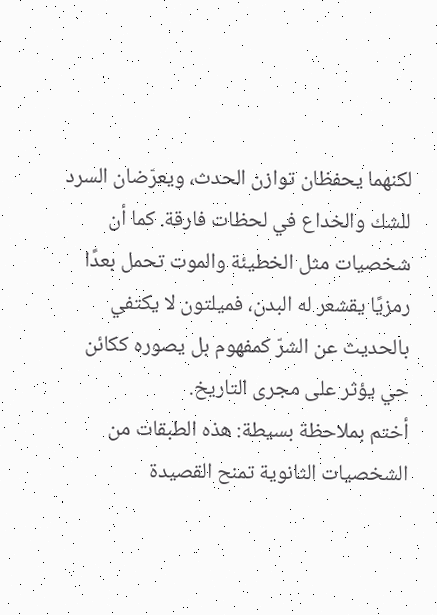لكنهما يحفظان توازن الحدث، ويعرّضان السرد للشك والخداع في لحظات فارقة. كما أن شخصيات مثل الخطيئة والموت تحمل بعدًا رمزيًا يقشعر له البدن، فميلتون لا يكتفي بالحديث عن الشرّ كمفهوم بل يصوره ككائن حي يؤثر على مجرى التاريخ.
أختم بملاحظة بسيطة: هذه الطبقات من الشخصيات الثانوية تمنح القصيدة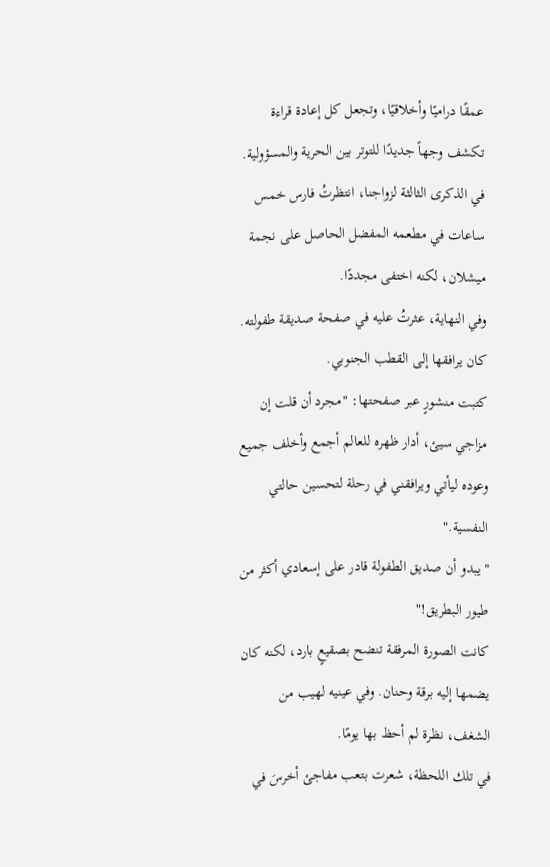عمقًا دراميًا وأخلاقيًا، وتجعل كل إعادة قراءة تكشف وجهاً جديدًا للتوتر بين الحرية والمسؤولية.
في الذكرى الثالثة لزواجنا، انتظرتُ فارس خمس ساعات في مطعمه المفضل الحاصل على نجمة ميشلان، لكنه اختفى مجددًا.
وفي النهاية، عثرتُ عليه في صفحة صديقة طفولته. كان يرافقها إلى القطب الجنوبي.
كتبت منشورٍ عبر صفحتها: "مجرد أن قلت إن مزاجي سيئ، أدار ظهره للعالم أجمع وأخلف جميع وعوده ليأتي ويرافقني في رحلة لتحسين حالتي النفسية."
"يبدو أن صديق الطفولة قادر على إسعادي أكثر من طيور البطريق!"
كانت الصورة المرفقة تنضح بصقيعٍ بارد، لكنه كان يضمها إليه برقة وحنان. وفي عينيه لهيب من الشغف، نظرة لم أحظ بها يومًا.
في تلك اللحظة، شعرت بتعب مفاجئ أخرسَ في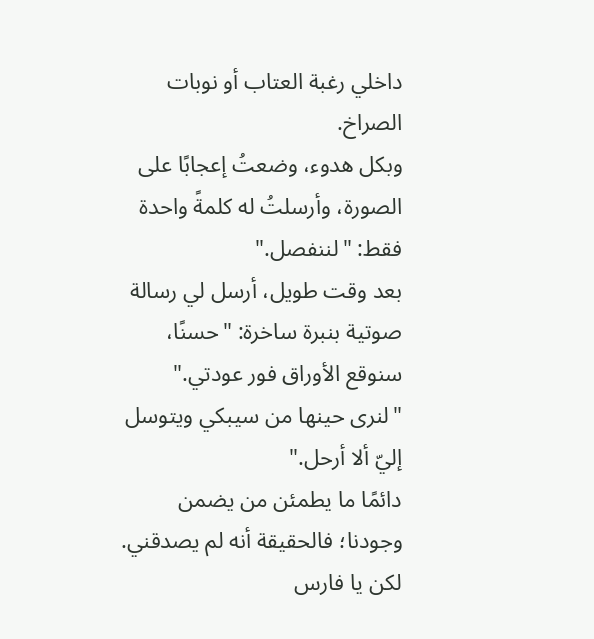داخلي رغبة العتاب أو نوبات الصراخ.
وبكل هدوء، وضعتُ إعجابًا على الصورة، وأرسلتُ له كلمةً واحدة فقط: "لننفصل."
بعد وقت طويل، أرسل لي رسالة صوتية بنبرة ساخرة: "حسنًا، سنوقع الأوراق فور عودتي."
"لنرى حينها من سيبكي ويتوسل إليّ ألا أرحل."
دائمًا ما يطمئن من يضمن وجودنا؛ فالحقيقة أنه لم يصدقني.
لكن يا فارس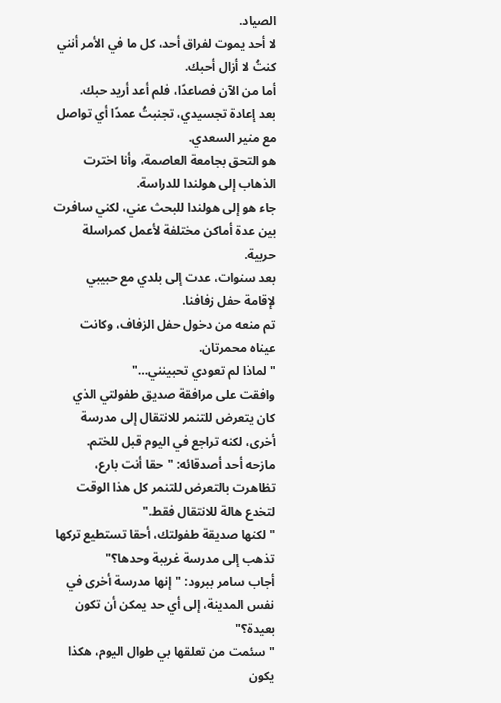الصياد.
لا أحد يموت لفراق أحد، كل ما في الأمر أنني كنتُ لا أزال أحبك.
أما من الآن فصاعدًا، فلم أعد أريد حبك.
بعد إعادة تجسيدي، تجنبتُ عمدًا أي تواصل مع منير السعدي.
هو التحق بجامعة العاصمة، وأنا اخترت الذهاب إلى هولندا للدراسة.
جاء هو إلى هولندا للبحث عني، لكني سافرت بين عدة أماكن مختلفة لأعمل كمراسلة حربية.
بعد سنوات، عدت إلى بلدي مع حبيبي لإقامة حفل زفافنا.
تم منعه من دخول حفل الزفاف، وكانت عيناه محمرتان.
"لماذا لم تعودي تحبينني…"
وافقت على مرافقة صديق طفولتي الذي كان يتعرض للتنمر للانتقال إلى مدرسة أخرى، لكنه تراجع في اليوم قبل للختم.
مازحه أحد أصدقائه: "حقا أنت بارع، تظاهرت بالتعرض للتنمر كل هذا الوقت لتخدع هالة للانتقال فقط."
"لكنها صديقة طفولتك، أحقا تستطيع تركها تذهب إلى مدرسة غريبة وحدها؟"
أجاب سامر ببرود: "إنها مدرسة أخرى في نفس المدينة، إلى أي حد يمكن أن تكون بعيدة؟"
"سئمت من تعلقها بي طوال اليوم، هكذا يكون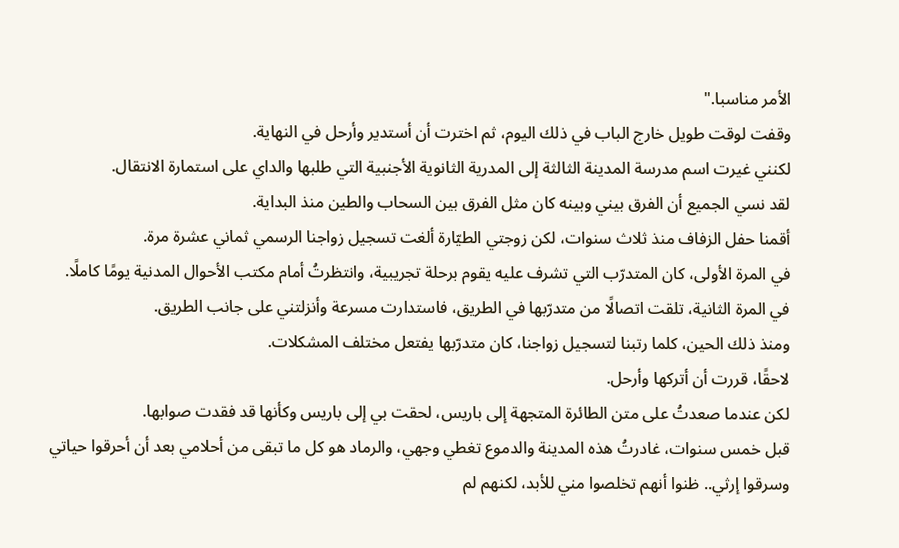الأمر مناسبا."
وقفت لوقت طويل خارج الباب في ذلك اليوم، ثم اخترت أن أستدير وأرحل في النهاية.
لكنني غيرت اسم مدرسة المدينة الثالثة إلى المدرية الثانوية الأجنبية التي طلبها والداي على استمارة الانتقال.
لقد نسي الجميع أن الفرق بيني وبينه كان مثل الفرق بين السحاب والطين منذ البداية.
أقمنا حفل الزفاف منذ ثلاث سنوات، لكن زوجتي الطيّارة ألغت تسجيل زواجنا الرسمي ثماني عشرة مرة.
في المرة الأولى، كان المتدرّب التي تشرف عليه يقوم برحلة تجريبية، وانتظرتُ أمام مكتب الأحوال المدنية يومًا كاملًا.
في المرة الثانية، تلقت اتصالًا من متدرّبها في الطريق، فاستدارت مسرعة وأنزلتني على جانب الطريق.
ومنذ ذلك الحين، كلما رتبنا لتسجيل زواجنا، كان متدرّبها يفتعل مختلف المشكلات.
لاحقًا، قررت أن أتركها وأرحل.
لكن عندما صعدتُ على متن الطائرة المتجهة إلى باريس، لحقت بي إلى باريس وكأنها قد فقدت صوابها.
قبل خمس سنوات، غادرتُ هذه المدينة والدموع تغطي وجهي، والرماد هو كل ما تبقى من أحلامي بعد أن أحرقوا حياتي وسرقوا إرثي.. ظنوا أنهم تخلصوا مني للأبد، لكنهم لم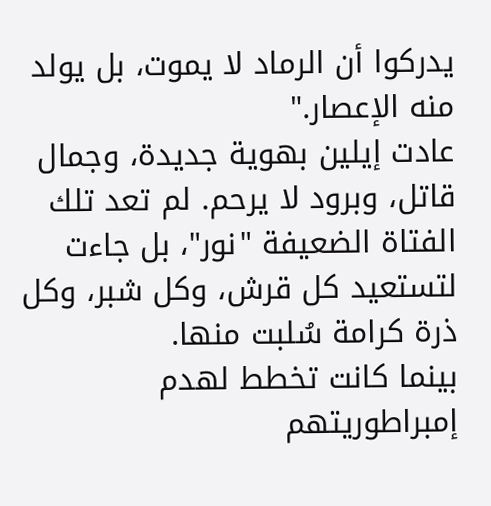يدركوا أن الرماد لا يموت، بل يولد منه الإعصار."
عادت إيلين بهوية جديدة، وجمال قاتل، وبرود لا يرحم. لم تعد تلك الفتاة الضعيفة "نور"، بل جاءت لتستعيد كل قرش، وكل شبر، وكل ذرة كرامة سُلبت منها.
بينما كانت تخطط لهدم إمبراطوريتهم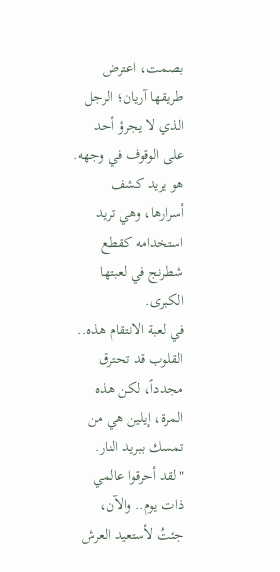بصمت، اعترض طريقها آريان؛ الرجل الذي لا يجرؤ أحد على الوقوف في وجهه. هو يريد كشف أسرارها، وهي تريد استخدامه كقطع شطرنج في لعبتها الكبرى.
في لعبة الانتقام هذه.. القلوب قد تحترق مجدداً، لكن هذه المرة، إيلين هي من تمسك ببريد النار.
"لقد أحرقوا عالمي ذات يوم.. والآن، جئتُ لأستعيد العرش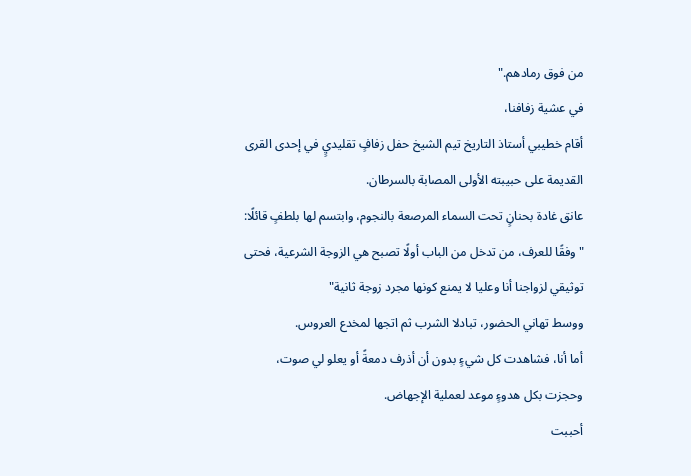من فوق رمادهم."
في عشية زفافنا،
أقام خطيبي أستاذ التاريخ تيم الشيخ حفل زفافٍ تقليديٍ في إحدى القرى القديمة على حبيبته الأولى المصابة بالسرطان.
عانق غادة بحنانٍ تحت السماء المرصعة بالنجوم، وابتسم لها بلطفٍ قائلًا:
"وفقًا للعرف، من تدخل من الباب أولًا تصبح هي الزوجة الشرعية، فحتى توثيقي لزواجنا أنا وعليا لا يمنع كونها مجرد زوجة ثانية"
ووسط تهاني الحضور، تبادلا الشرب ثم اتجها لمخدع العروس.
أما أنا، فشاهدت كل شيءٍ بدون أن أذرف دمعةً أو يعلو لي صوت، وحجزت بكل هدوءٍ موعد لعملية الإجهاض.
أحببت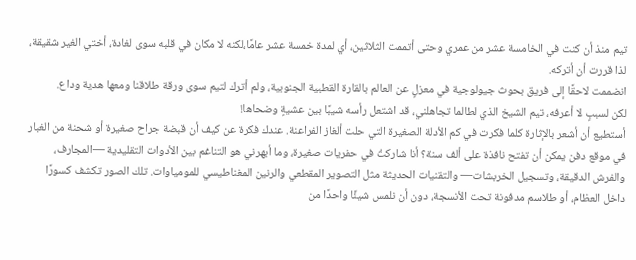تيم منذ أن كنت في الخامسة عشر من عمري وحتى أتممت الثلاثين، أي لمدة خمسة عشر عامًا،لكنه لا مكان في قلبه سوى لغادة، أختي الغير شقيقة، لذا قررت أن أتركه.
انضممت لاحقًا إلى فريق بحوث جيولوجية في معزلٍ عن العالم بالقارة القطبية الجنوبية، ولم أترك لتيم سوى ورقة طلاقنا ومعها هدية وداع.
لكن لسببٍ لا أعرفه، تيم الشيخ الذي لطالما تجاهلني، قد اشتعل رأسه شيبًا بين عشيةٍ وضحاها!
أستطيع أن أشعر بالإثارة كلما فكرت في كم الأدلة الصغيرة التي حلت ألغاز الفراعنة. عندك فكرة عن كيف أن قبضة جراح صغيرة أو شحنة من الغبار في موقع دفن يمكن أن تفتح نافذة على ألف سنة؟ أنا شاركتُ في حفريات صغيرة، وما أبهرني هو التناغم بين الأدوات التقليدية —المجارف، والفرش الدقيقة، وتسجيل الخربشات— والتقنيات الحديثة مثل التصوير المقطعي والرنين المغناطيسي للمومياوات. تلك الصور تكشف كسورًا داخل العظام، أو طلاسم مدفونة تحت الأنسجة، دون أن نلمس شيئًا واحدًا من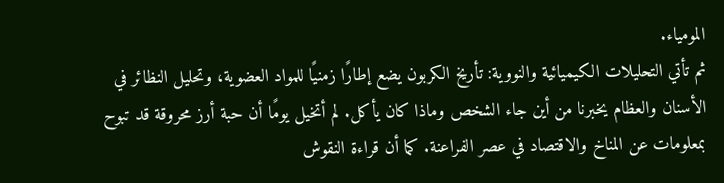المومياء.
ثم تأتي التحليلات الكيميائية والنووية: تأريخ الكربون يضع إطارًا زمنيًا للمواد العضوية، وتحليل النظائر في الأسنان والعظام يخبرنا من أين جاء الشخص وماذا كان يأكل. لم أتخيل يومًا أن حبة أرز محروقة قد تبوح بمعلومات عن المناخ والاقتصاد في عصر الفراعنة. كما أن قراءة النقوش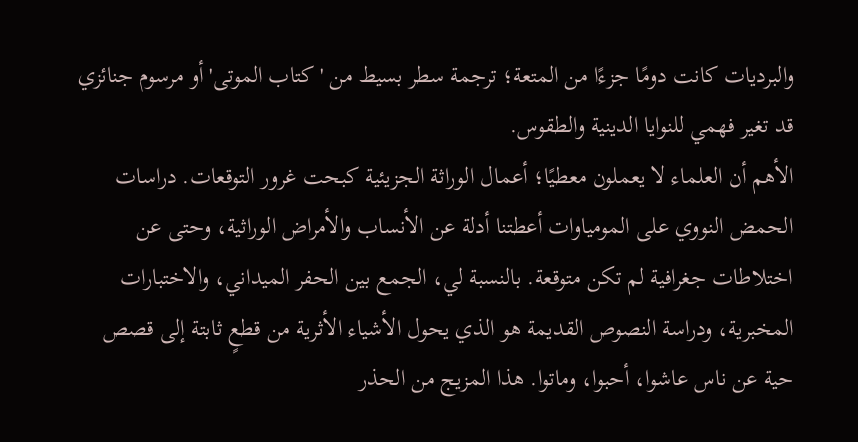والبرديات كانت دومًا جزءًا من المتعة؛ ترجمة سطر بسيط من 'كتاب الموتى' أو مرسوم جنائزي قد تغير فهمي للنوايا الدينية والطقوس.
الأهم أن العلماء لا يعملون معطيًا؛ أعمال الوراثة الجزيئية كبحت غرور التوقعات. دراسات الحمض النووي على المومياوات أعطتنا أدلة عن الأنساب والأمراض الوراثية، وحتى عن اختلاطات جغرافية لم تكن متوقعة. بالنسبة لي، الجمع بين الحفر الميداني، والاختبارات المخبرية، ودراسة النصوص القديمة هو الذي يحول الأشياء الأثرية من قطعٍ ثابتة إلى قصص حية عن ناس عاشوا، أحبوا، وماتوا. هذا المزيج من الحذر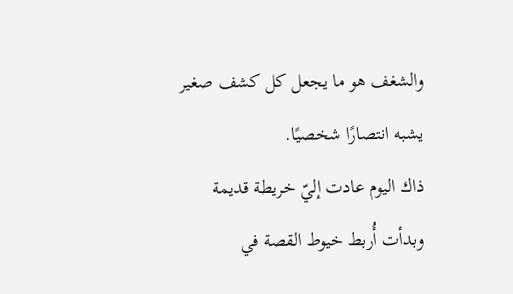والشغف هو ما يجعل كل كشف صغير يشبه انتصارًا شخصيًا.
ذاك اليوم عادت إليّ خريطة قديمة وبدأت أُربط خيوط القصة في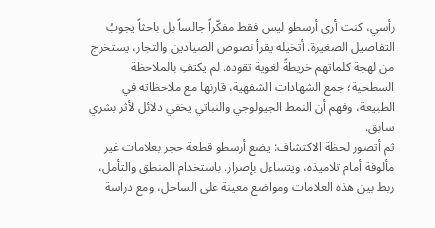رأسي، كنت أرى أرسطو ليس فقط مفكّراً جالساً بل باحثاً يجوبُ التفاصيل الصغيرة. أتخيله يقرأ نصوص الصيادين والتجار، يستخرج من لهجة كلماتهم خريطةً لغوية تقوده. لم يكتفِ بالملاحظة السطحية؛ جمع الشهادات الشفهية، قارنها مع ملاحظاته في الطبيعة، وفهم أن النمط الجيولوجي والنباتي يخفي دلائل لأثر بشري سابق.
ثم أتصور لحظة الاكتشاف: يضع أرسطو قطعة حجر بعلامات غير مألوفة أمام تلاميذه، ويتساءل بإصرار. باستخدام المنطق والتأمل، ربط بين هذه العلامات ومواضع معينة على الساحل، ومع دراسة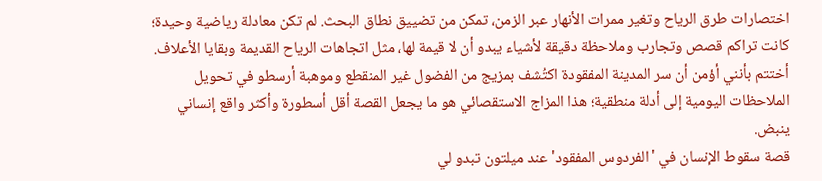اختصارات طرق الرياح وتغير ممرات الأنهار عبر الزمن، تمكن من تضييق نطاق البحث. لم تكن معادلة رياضية وحيدة؛ كانت تراكم قصص وتجارب وملاحظة دقيقة لأشياء يبدو أن لا قيمة لها، مثل اتجاهات الرياح القديمة وبقايا الأعلاف.
أختتم بأنني أؤمن أن سر المدينة المفقودة اكتُشف بمزيج من الفضول غير المنقطع وموهبة أرسطو في تحويل الملاحظات اليومية إلى أدلة منطقية؛ هذا المزاج الاستقصائي هو ما يجعل القصة أقل أسطورة وأكثر واقع إنساني ينبض.
قصة سقوط الإنسان في 'الفردوس المفقود' عند ميلتون تبدو لي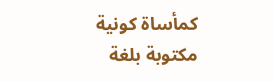كمأساة كونية مكتوبة بلغة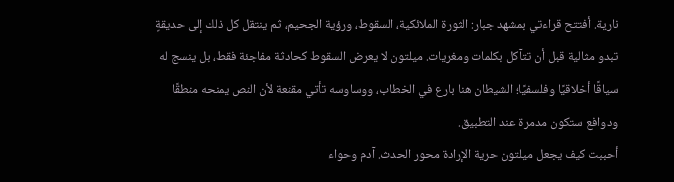نارية. أفتتح قراءتي بمشهد جبار: الثورة الملائكية، السقوط، ورؤية الجحيم، ثم ينتقل كل ذلك إلى حديقةٍ تبدو مثالية قبل أن تتآكل بكلمات ومغريات. ميلتون لا يعرض السقوط كحادثة مفاجئة فقط، بل ينسج له سياقًا أخلاقيًا وفلسفيًا؛ الشيطان هنا بارع في الخطاب، ووساوسه تأتي مقنعة لأن النص يمنحه منطقًا ودوافع ستكون مدمرة عند التطبيق.
أحببت كيف يجعل ميلتون حرية الإرادة محور الحدث. آدم وحواء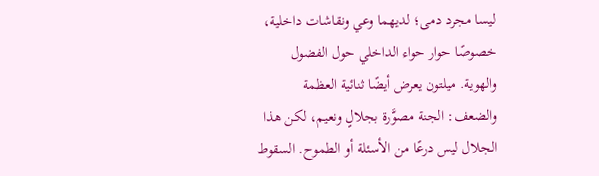ليسا مجرد دمى؛ لديهما وعي ونقاشات داخلية، خصوصًا حوار حواء الداخلي حول الفضول والهوية. ميلتون يعرض أيضًا ثنائية العظمة والضعف: الجنة مصوَّرة بجلالٍ ونعيم، لكن هذا الجلال ليس درعًا من الأسئلة أو الطموح. السقوط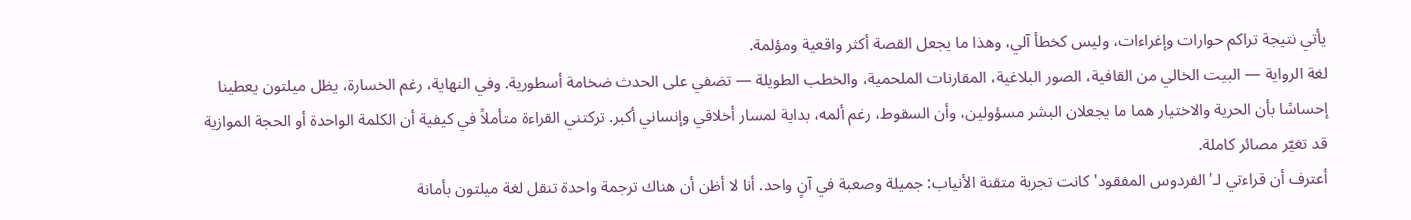يأتي نتيجة تراكم حوارات وإغراءات، وليس كخطأ آلي، وهذا ما يجعل القصة أكثر واقعية ومؤلمة.
لغة الرواية — البيت الخالي من القافية، الصور البلاغية، المقارنات الملحمية، والخطب الطويلة — تضفي على الحدث ضخامة أسطورية. وفي النهاية، رغم الخسارة، يظل ميلتون يعطينا إحساسًا بأن الحرية والاختيار هما ما يجعلان البشر مسؤولين، وأن السقوط، رغم ألمه، بداية لمسار أخلاقي وإنساني أكبر. تركتني القراءة متأملاً في كيفية أن الكلمة الواحدة أو الحجة الموازية قد تغيّر مصائر كاملة.
أعترف أن قراءتي لـ'الفردوس المفقود' كانت تجربة متقنة الأنياب: جميلة وصعبة في آنٍ واحد. أنا لا أظن أن هناك ترجمة واحدة تنقل لغة ميلتون بأمانة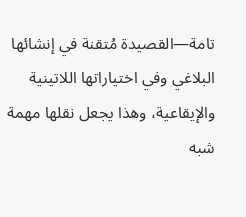تامة—القصيدة مُتقنة في إنشائها البلاغي وفي اختياراتها اللاتينية والإيقاعية، وهذا يجعل نقلها مهمة شبه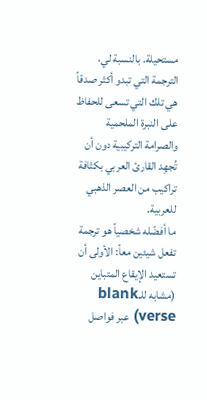مستحيلة. بالنسبة لي، الترجمة التي تبدو أكثر صدقاً هي تلك التي تسعى للحفاظ على النبرة الملحمية والصرامة التركيبية دون أن تُجهِد القارئ العربي بكثافة تراكيب من العصر الذهبي للعربية.
ما أفضّله شخصياً هو ترجمة تفعل شيئين معاً: الأولى أن تستعيد الإيقاع المتباين (مشابه للـblank verse) عبر فواصل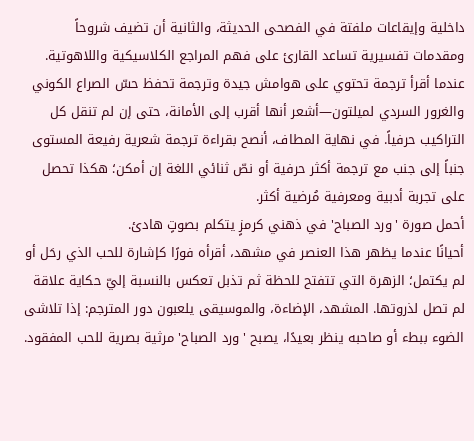داخلية وإيقاعات ملفتة في الفصحى الحديثة، والثانية أن تضيف شروحاً ومقدمات تفسيرية تساعد القارئ على فهم المراجع الكلاسيكية واللاهوتية. عندما أقرأ ترجمة تحتوي على هوامش جيدة وترجمة تحفظ حسّ الصراع الكوني والغرور السردي لميلتون—أشعر أنها أقرب إلى الأمانة، حتى إن لم تنقل كل التراكيب حرفياً. في نهاية المطاف، أنصح بقراءة ترجمة شعرية رفيعة المستوى جنباً إلى جنب مع ترجمة أكثر حرفية أو نصّ ثنائي اللغة إن أمكن؛ هكذا تحصل على تجربة أدبية ومعرفية مُرضية أكثر.
أحمل صورة 'ورد الصباح' في ذهني كرمزٍ يتكلم بصوتٍ هادئ.
أحيانًا عندما يظهر هذا العنصر في مشهد، أقرأه فورًا كإشارة للحب الذي رحَل أو لم يكتمل؛ الزهرة التي تتفتح للحظة ثم تذبل تعكس بالنسبة إليّ حكاية علاقة لم تصل لذروتها. المشهد، الإضاءة، والموسيقى يلعبون دور المترجم: إذا تلاشى الضوء ببطء أو صاحبه ينظر بعيدًا، يصبح 'ورد الصباح' مرثية بصرية للحب المفقود.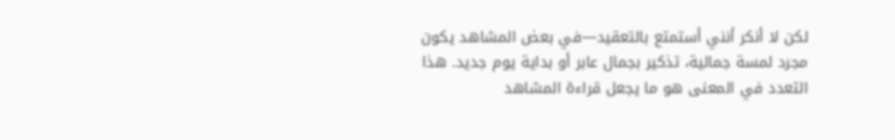لكن لا أنكر أنني أستمتع بالتعقيد—في بعض المشاهد يكون مجرد لمسة جمالية، تذكير بجمال عابر أو بداية يوم جديد. هذا التعدد في المعنى هو ما يجعل قراءة المشاهد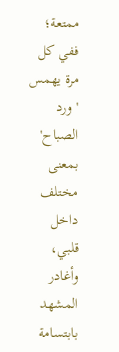ممتعة؛ ففي كل مرة يهمس 'ورد الصباح' بمعنى مختلف داخل قلبي، وأغادر المشهد بابتسامة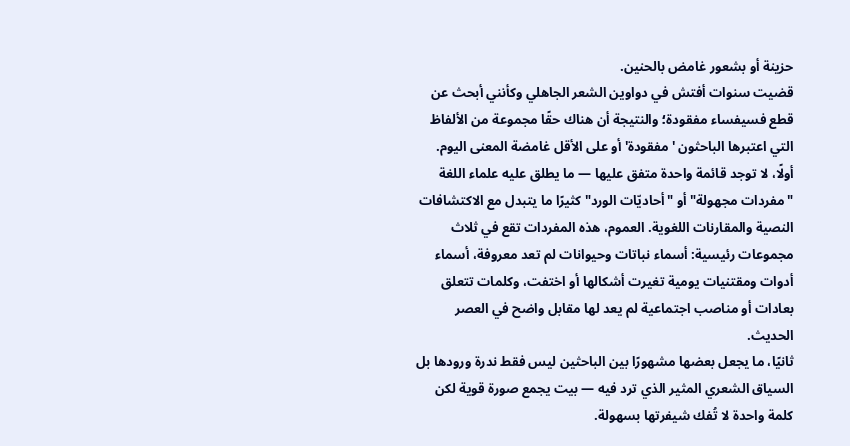حزينة أو بشعور غامض بالحنين.
قضيت سنوات أفتش في دواوين الشعر الجاهلي وكأنني أبحث عن قطع فسيفساء مفقودة؛ والنتيجة أن هناك حقًا مجموعة من الألفاظ التي اعتبرها الباحثون 'مفقودة' أو على الأقل غامضة المعنى اليوم.
أولًا، لا توجد قائمة واحدة متفق عليها — ما يطلق عليه علماء اللغة "مفردات مجهولة" أو "أحاديّات الورد" كثيرًا ما يتبدل مع الاكتشافات النصية والمقارنات اللغوية. العموم، هذه المفردات تقع في ثلاث مجموعات رئيسية: أسماء نباتات وحيوانات لم تعد معروفة، أسماء أدوات ومقتنيات يومية تغيرت أشكالها أو اختفت، وكلمات تتعلق بعادات أو مناصب اجتماعية لم يعد لها مقابل واضح في العصر الحديث.
ثانيًا، ما يجعل بعضها مشهورًا بين الباحثين ليس فقط ندرة ورودها بل السياق الشعري المثير الذي ترد فيه — بيت يجمع صورة قوية لكن كلمة واحدة لا تُفك شيفرتها بسهولة.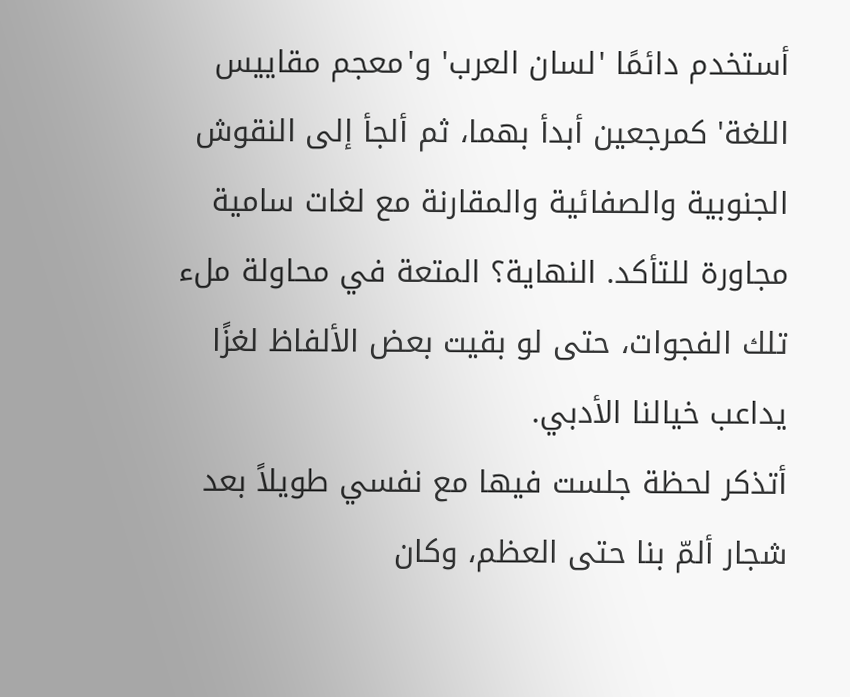أستخدم دائمًا 'لسان العرب' و'معجم مقاييس اللغة' كمرجعين أبدأ بهما، ثم ألجأ إلى النقوش الجنوبية والصفائية والمقارنة مع لغات سامية مجاورة للتأكد. النهاية؟ المتعة في محاولة ملء تلك الفجوات، حتى لو بقيت بعض الألفاظ لغزًا يداعب خيالنا الأدبي.
أتذكر لحظة جلست فيها مع نفسي طويلاً بعد شجار ألمّ بنا حتى العظم، وكان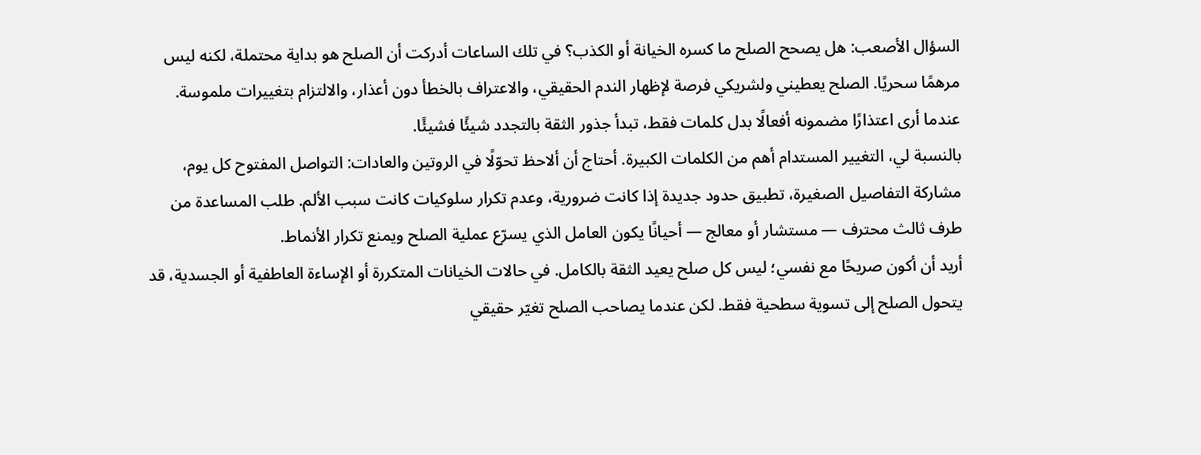السؤال الأصعب: هل يصحح الصلح ما كسره الخيانة أو الكذب؟ في تلك الساعات أدركت أن الصلح هو بداية محتملة، لكنه ليس مرهمًا سحريًا. الصلح يعطيني ولشريكي فرصة لإظهار الندم الحقيقي، والاعتراف بالخطأ دون أعذار، والالتزام بتغييرات ملموسة. عندما أرى اعتذارًا مضمونه أفعالًا بدل كلمات فقط، تبدأ جذور الثقة بالتجدد شيئًا فشيئًا.
بالنسبة لي، التغيير المستدام أهم من الكلمات الكبيرة. أحتاج أن ألاحظ تحوّلًا في الروتين والعادات: التواصل المفتوح كل يوم، مشاركة التفاصيل الصغيرة، تطبيق حدود جديدة إذا كانت ضرورية، وعدم تكرار سلوكيات كانت سبب الألم. طلب المساعدة من طرف ثالث محترف — مستشار أو معالج — أحيانًا يكون العامل الذي يسرّع عملية الصلح ويمنع تكرار الأنماط.
أريد أن أكون صريحًا مع نفسي؛ ليس كل صلح يعيد الثقة بالكامل. في حالات الخيانات المتكررة أو الإساءة العاطفية أو الجسدية، قد يتحول الصلح إلى تسوية سطحية فقط. لكن عندما يصاحب الصلح تغيّر حقيقي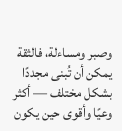وصبر ومساءلة، فالثقة يمكن أن تُبنى مجددًا بشكل مختلف — أكثر وعيًا وأقوى حين يكون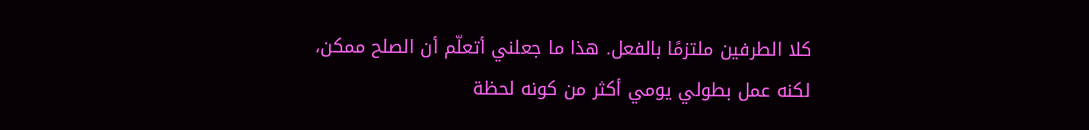كلا الطرفين ملتزمًا بالفعل. هذا ما جعلني أتعلّم أن الصلح ممكن، لكنه عمل بطولي يومي أكثر من كونه لحظة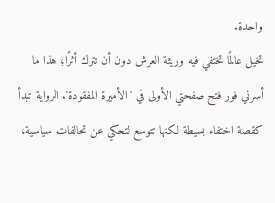واحدة.
تخيل عالمًا تختفي فيه وريثة العرش دون أن تترك أثرًا؛ هذا ما أسرني فور فتح صفحتي الأولى في 'الأميرة المفقودة'. الرواية تبدأ كقصة اختفاء بسيطة لكنها تتوسع لتحكي عن تحالفات سياسية،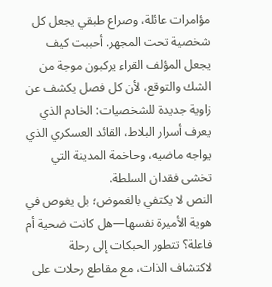مؤامرات عائلة، وصراع طبقي يجعل كل شخصية تحت المجهر. أحببت كيف يجعل المؤلف القراء يركبون موجة من الشك والتوقع، لأن كل فصل يكشف عن زاوية جديدة للشخصيات: الخادم الذي يعرف أسرار البلاط، القائد العسكري الذي يواجه ماضيه، وحاخمة المدينة التي تخشى فقدان السلطة.
النص لا يكتفي بالغموض؛ بل يغوص في هوية الأميرة نفسها—هل كانت ضحية أم فاعلة؟ تتطور الحبكات إلى رحلة لاكتشاف الذات، مع مقاطع رحلات على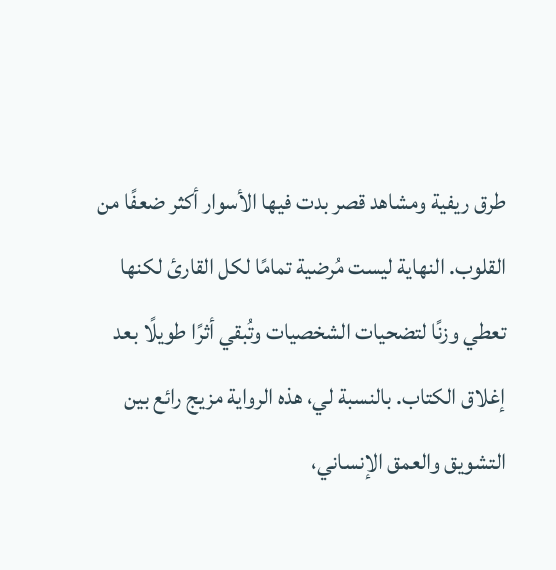طرق ريفية ومشاهد قصر بدت فيها الأسوار أكثر ضعفًا من القلوب. النهاية ليست مُرضية تمامًا لكل القارئ لكنها تعطي وزنًا لتضحيات الشخصيات وتُبقي أثرًا طويلًا بعد إغلاق الكتاب. بالنسبة لي، هذه الرواية مزيج رائع بين التشويق والعمق الإنساني،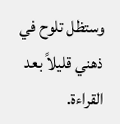وستظل تلوح في ذهني قليلاً بعد القراءة.